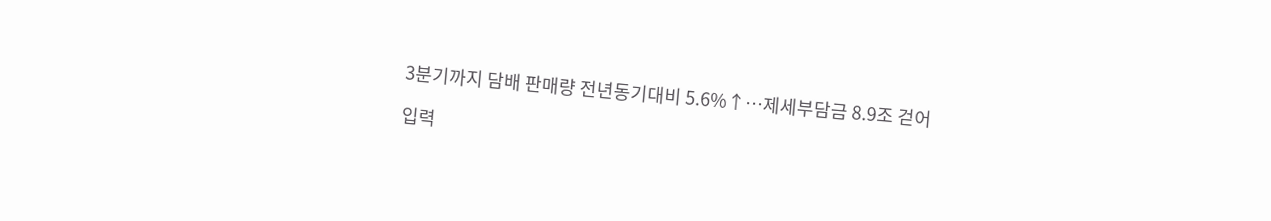3분기까지 담배 판매량 전년동기대비 5.6%↑…제세부담금 8.9조 걷어

입력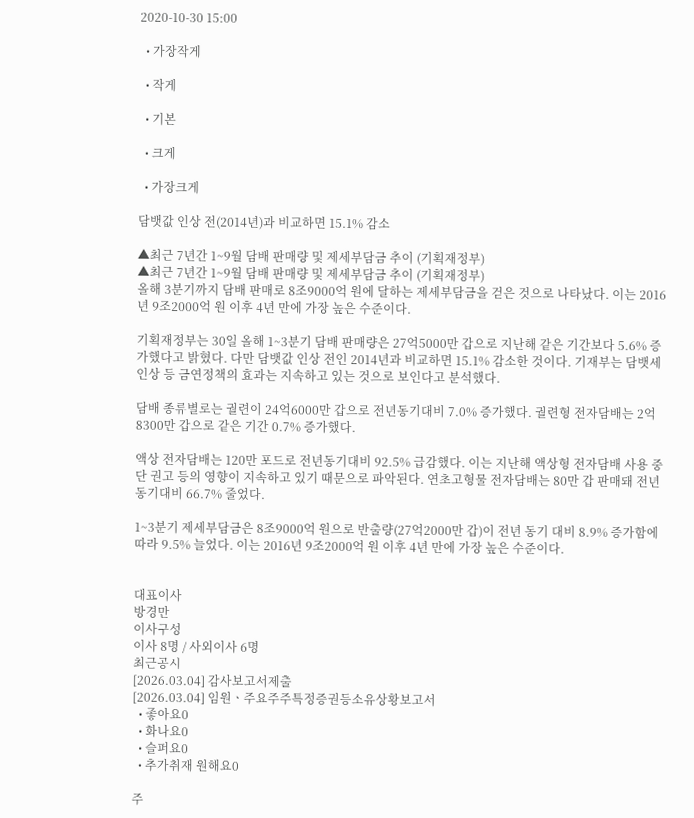2020-10-30 15:00

  • 가장작게

  • 작게

  • 기본

  • 크게

  • 가장크게

담뱃값 인상 전(2014년)과 비교하면 15.1% 감소

▲최근 7년간 1~9월 담배 판매량 및 제세부담금 추이 (기획재정부)
▲최근 7년간 1~9월 담배 판매량 및 제세부담금 추이 (기획재정부)
올해 3분기까지 담배 판매로 8조9000억 원에 달하는 제세부담금을 걷은 것으로 나타났다. 이는 2016년 9조2000억 원 이후 4년 만에 가장 높은 수준이다.

기획재정부는 30일 올해 1~3분기 담배 판매량은 27억5000만 갑으로 지난해 같은 기간보다 5.6% 증가했다고 밝혔다. 다만 담뱃값 인상 전인 2014년과 비교하면 15.1% 감소한 것이다. 기재부는 담뱃세 인상 등 금연정책의 효과는 지속하고 있는 것으로 보인다고 분석했다.

담배 종류별로는 궐련이 24억6000만 갑으로 전년동기대비 7.0% 증가했다. 궐련형 전자담배는 2억8300만 갑으로 같은 기간 0.7% 증가했다.

액상 전자담배는 120만 포드로 전년동기대비 92.5% 급감했다. 이는 지난해 액상형 전자담배 사용 중단 권고 등의 영향이 지속하고 있기 때문으로 파악된다. 연초고형물 전자담배는 80만 갑 판매돼 전년동기대비 66.7% 줄었다.

1~3분기 제세부담금은 8조9000억 원으로 반출량(27억2000만 갑)이 전년 동기 대비 8.9% 증가함에 따라 9.5% 늘었다. 이는 2016년 9조2000억 원 이후 4년 만에 가장 높은 수준이다.


대표이사
방경만
이사구성
이사 8명 / 사외이사 6명
최근공시
[2026.03.04] 감사보고서제출
[2026.03.04] 임원ㆍ주요주주특정증권등소유상황보고서
  • 좋아요0
  • 화나요0
  • 슬퍼요0
  • 추가취재 원해요0

주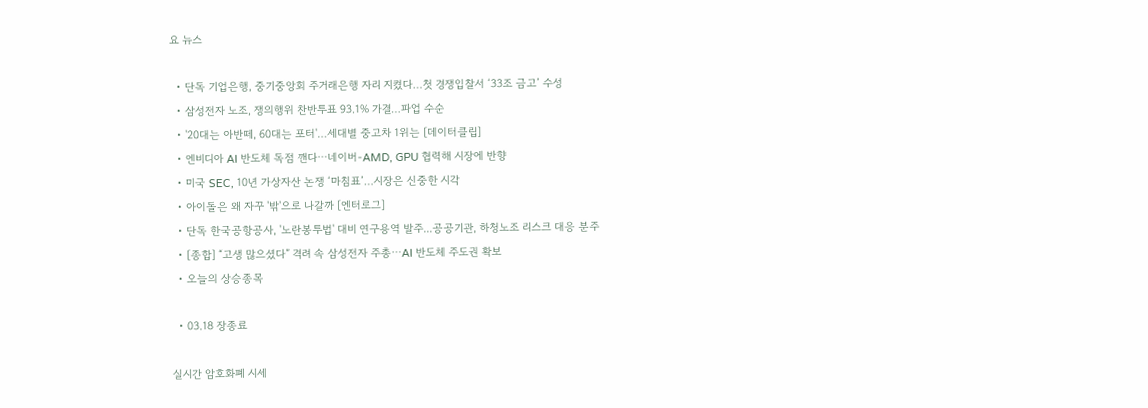요 뉴스

  • 단독 기업은행, 중기중앙회 주거래은행 자리 지켰다…첫 경쟁입찰서 ‘33조 금고’ 수성
  • 삼성전자 노조, 쟁의행위 찬반투표 93.1% 가결…파업 수순
  • '20대는 아반떼, 60대는 포터'…세대별 중고차 1위는 [데이터클립]
  • 엔비디아 AI 반도체 독점 깬다⋯네이버-AMD, GPU 협력해 시장에 반향
  • 미국 SEC, 10년 가상자산 논쟁 ‘마침표’…시장은 신중한 시각
  • 아이돌은 왜 자꾸 '밖'으로 나갈까 [엔터로그]
  • 단독 한국공항공사, '노란봉투법' 대비 연구용역 발주...공공기관, 하청노조 리스크 대응 분주
  • [종합] “고생 많으셨다” 격려 속 삼성전자 주총⋯AI 반도체 주도권 확보
  • 오늘의 상승종목

  • 03.18 장종료

실시간 암호화폐 시세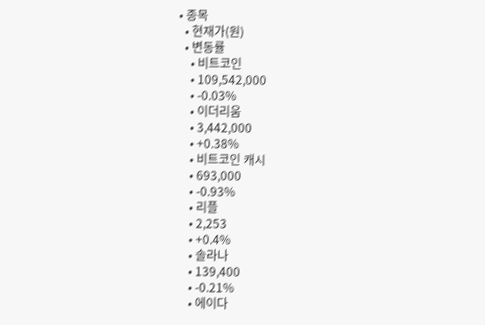• 종목
  • 현재가(원)
  • 변동률
    • 비트코인
    • 109,542,000
    • -0.03%
    • 이더리움
    • 3,442,000
    • +0.38%
    • 비트코인 캐시
    • 693,000
    • -0.93%
    • 리플
    • 2,253
    • +0.4%
    • 솔라나
    • 139,400
    • -0.21%
    • 에이다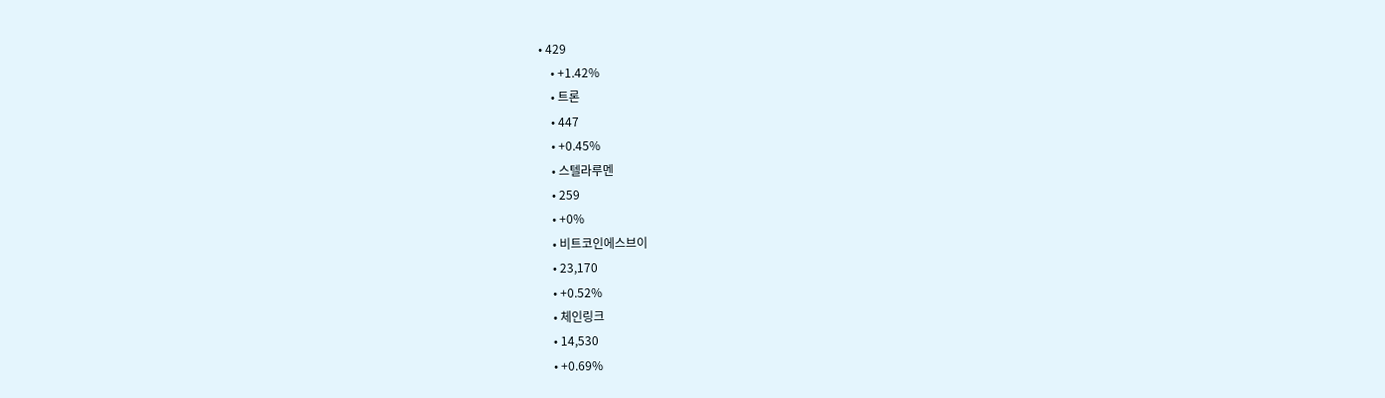• 429
    • +1.42%
    • 트론
    • 447
    • +0.45%
    • 스텔라루멘
    • 259
    • +0%
    • 비트코인에스브이
    • 23,170
    • +0.52%
    • 체인링크
    • 14,530
    • +0.69%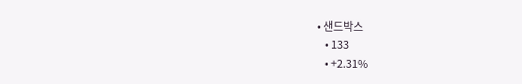• 샌드박스
    • 133
    • +2.31%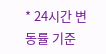* 24시간 변동률 기준